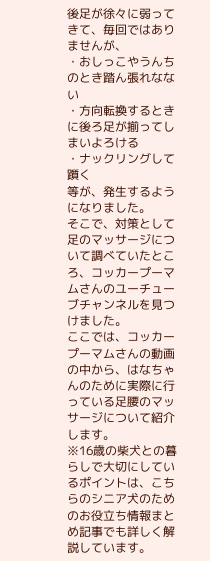後足が徐々に弱ってきて、毎回ではありませんが、
・おしっこやうんちのとき踏ん張れなない
・方向転換するときに後ろ足が揃ってしまいよろける
・ナックリングして躓く
等が、発生するようになりました。
そこで、対策として足のマッサージについて調べていたところ、コッカープーマムさんのユーチューブチャンネルを見つけました。
ここでは、コッカープーマムさんの動画の中から、はなちゃんのために実際に行っている足腰のマッサージについて紹介します。
※16歳の柴犬との暮らしで大切にしているポイントは、こちらのシニア犬のためのお役立ち情報まとめ記事でも詳しく解説しています。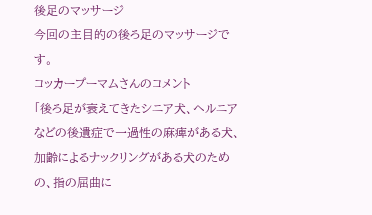後足のマッサージ
今回の主目的の後ろ足のマッサージです。
コッカープーマムさんのコメント
「後ろ足が衰えてきたシニア犬、ヘルニアなどの後遺症で一過性の麻痺がある犬、加齢によるナックリングがある犬のための、指の屈曲に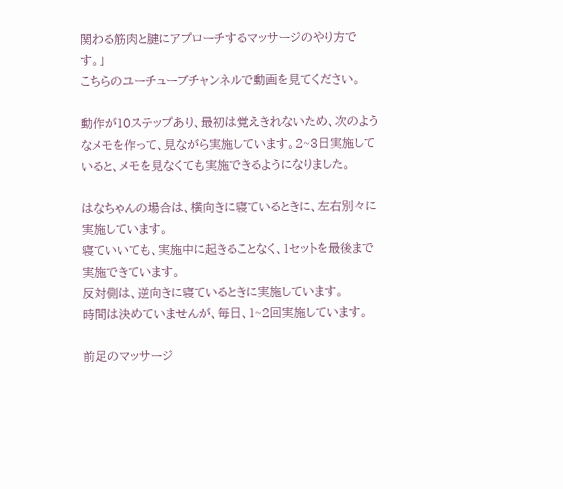関わる筋肉と腱にアプローチするマッサージのやり方です。」
こちらのユーチューブチャンネルで動画を見てください。

動作が10ステップあり、最初は覚えきれないため、次のようなメモを作って、見ながら実施しています。2~3日実施していると、メモを見なくても実施できるようになりました。

はなちゃんの場合は、横向きに寝ているときに、左右別々に実施しています。
寝ていいても、実施中に起きることなく、1セットを最後まで実施できています。
反対側は、逆向きに寝ているときに実施しています。
時間は決めていませんが、毎日、1~2回実施しています。

前足のマッサージ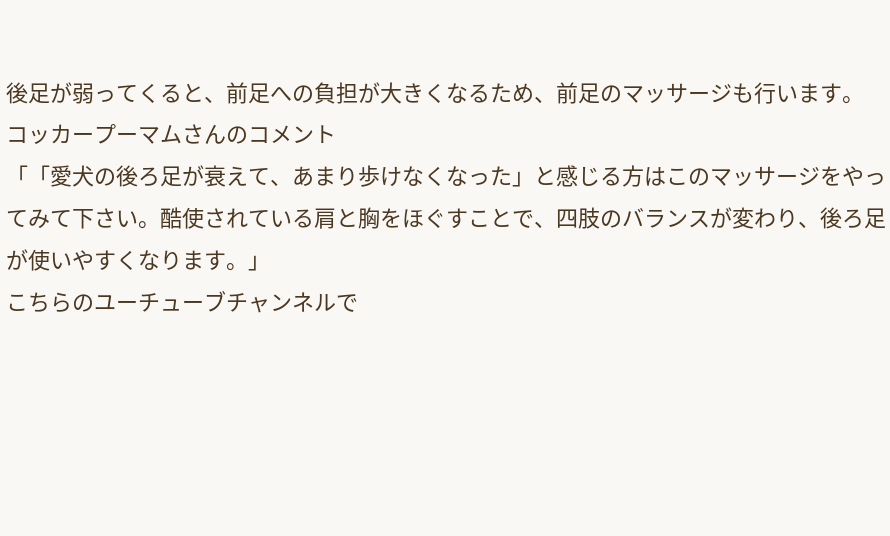後足が弱ってくると、前足への負担が大きくなるため、前足のマッサージも行います。
コッカープーマムさんのコメント
「「愛犬の後ろ足が衰えて、あまり歩けなくなった」と感じる方はこのマッサージをやってみて下さい。酷使されている肩と胸をほぐすことで、四肢のバランスが変わり、後ろ足が使いやすくなります。」
こちらのユーチューブチャンネルで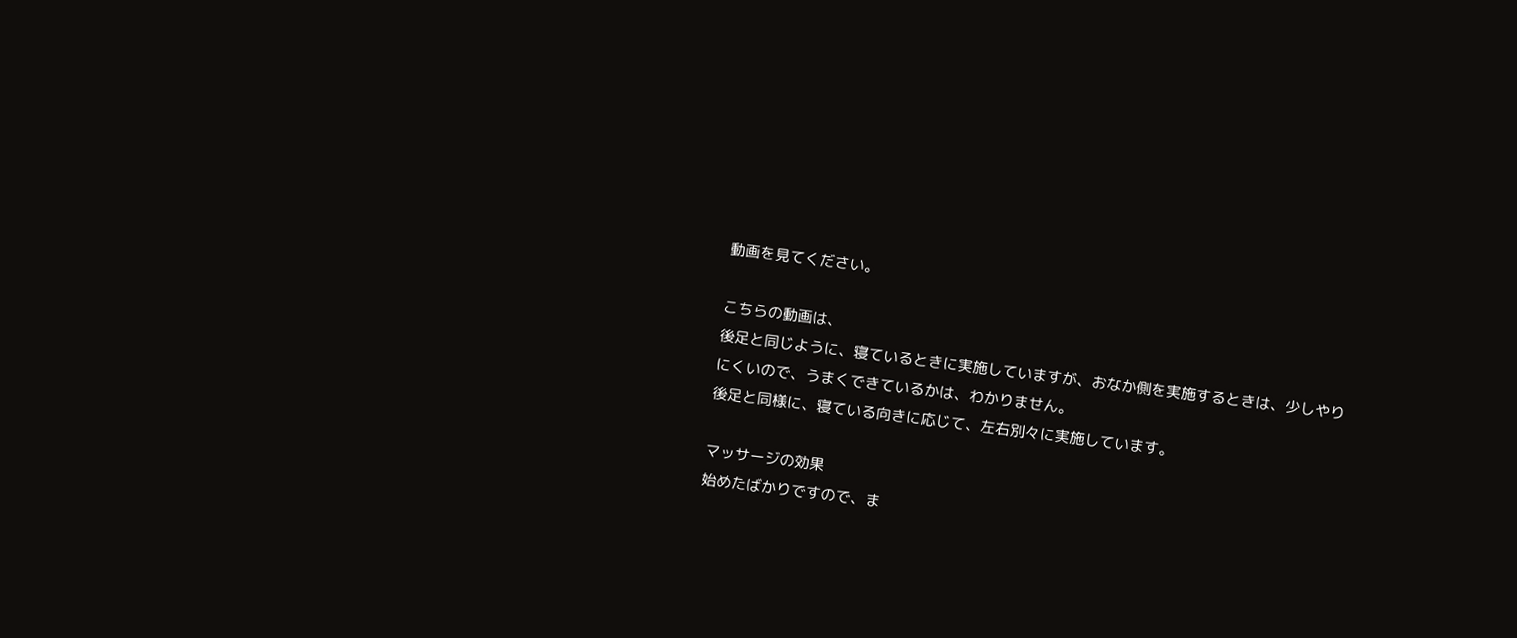動画を見てください。

こちらの動画は、
後足と同じように、寝ているときに実施していますが、おなか側を実施するときは、少しやりにくいので、うまくできているかは、わかりません。
後足と同様に、寝ている向きに応じて、左右別々に実施しています。

マッサージの効果
始めたばかりですので、ま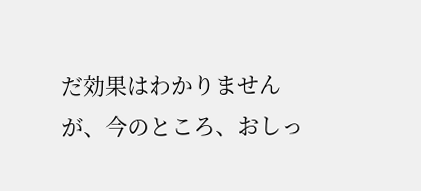だ効果はわかりませんが、今のところ、おしっ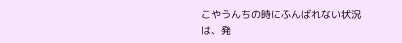こやうんちの時にふんばれない状況は、発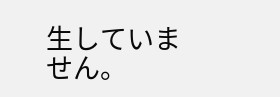生していません。